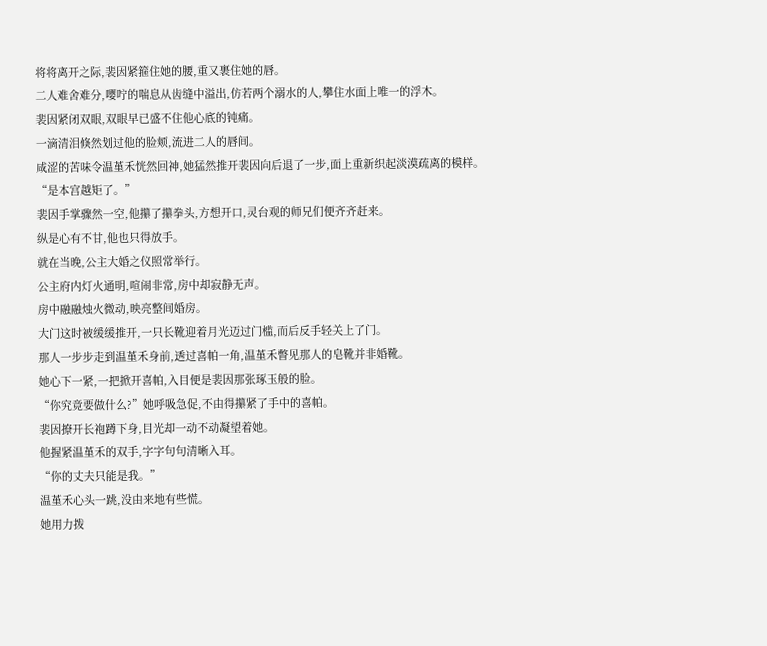将将离开之际,裴因紧箍住她的腰,重又裹住她的唇。
二人难舍难分,嘤咛的喘息从齿缝中溢出,仿若两个溺水的人,攀住水面上唯一的浮木。
裴因紧闭双眼,双眼早已盛不住他心底的钝痛。
一滴清泪倏然划过他的脸颊,流进二人的唇间。
咸涩的苦味令温堇禾恍然回神,她猛然推开裴因向后退了一步,面上重新织起淡漠疏离的模样。
“是本宫越矩了。”
裴因手掌骤然一空,他攥了攥拳头,方想开口,灵台观的师兄们便齐齐赶来。
纵是心有不甘,他也只得放手。
就在当晚,公主大婚之仪照常举行。
公主府内灯火通明,喧闹非常,房中却寂静无声。
房中融融烛火微动,映亮整间婚房。
大门这时被缓缓推开,一只长靴迎着月光迈过门槛,而后反手轻关上了门。
那人一步步走到温堇禾身前,透过喜帕一角,温堇禾瞥见那人的皂靴并非婚靴。
她心下一紧,一把掀开喜帕,入目便是裴因那张琢玉般的脸。
“你究竟要做什么?”她呼吸急促,不由得攥紧了手中的喜帕。
裴因撩开长袍蹲下身,目光却一动不动凝望着她。
他握紧温堇禾的双手,字字句句清晰入耳。
“你的丈夫只能是我。”
温堇禾心头一跳,没由来地有些慌。
她用力拨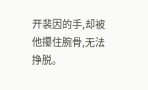开裴因的手,却被他攥住腕骨,无法挣脱。